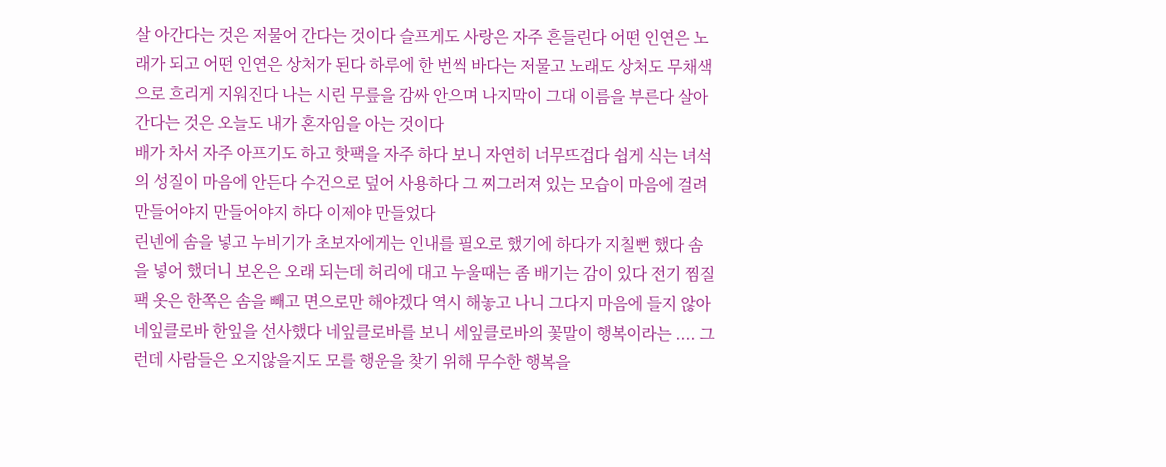살 아간다는 것은 저물어 간다는 것이다 슬프게도 사랑은 자주 흔들린다 어떤 인연은 노래가 되고 어떤 인연은 상처가 된다 하루에 한 번씩 바다는 저물고 노래도 상처도 무채색으로 흐리게 지워진다 나는 시린 무릎을 감싸 안으며 나지막이 그대 이름을 부른다 살아간다는 것은 오늘도 내가 혼자임을 아는 것이다
배가 차서 자주 아프기도 하고 핫팩을 자주 하다 보니 자연히 너무뜨겁다 쉽게 식는 녀석의 성질이 마음에 안든다 수건으로 덮어 사용하다 그 찌그러져 있는 모습이 마음에 걸려 만들어야지 만들어야지 하다 이제야 만들었다
린넨에 솜을 넣고 누비기가 초보자에게는 인내를 필오로 했기에 하다가 지칠뻔 했다 솜을 넣어 했더니 보온은 오래 되는데 허리에 대고 누울때는 좀 배기는 감이 있다 전기 찜질팩 옷은 한쪽은 솜을 빼고 면으로만 해야겠다 역시 해놓고 나니 그다지 마음에 들지 않아 네잎클로바 한잎을 선사했다 네잎클로바를 보니 세잎클로바의 꽃말이 행복이라는 .... 그런데 사람들은 오지않을지도 모를 행운을 찾기 위해 무수한 행복을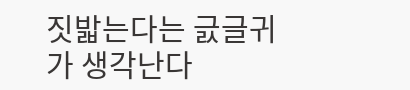짓밟는다는 긄글귀가 생각난다